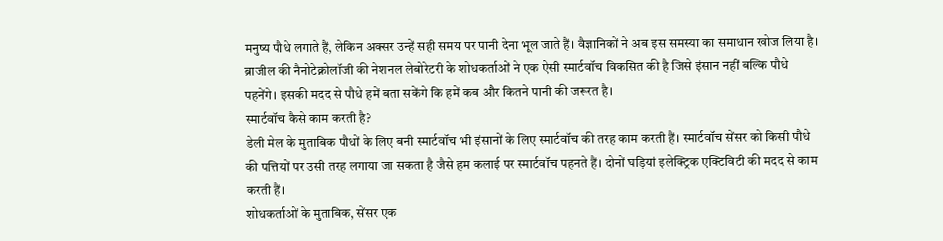मनुष्य पौधे लगाते हैं, लेकिन अक्सर उन्हें सही समय पर पानी देना भूल जाते हैं। वैज्ञानिकों ने अब इस समस्या का समाधान खोज लिया है। ब्राजील की नैनोटेक्नोलॉजी की नेशनल लेबोरेटरी के शोधकर्ताओं ने एक ऐसी स्मार्टवॉच विकसित की है जिसे इंसान नहीं बल्कि पौधे पहनेंगे। इसकी मदद से पौधे हमें बता सकेंगे कि हमें कब और कितने पानी की जरूरत है।
स्मार्टवॉच कैसे काम करती है?
डेली मेल के मुताबिक पौधों के लिए बनी स्मार्टवॉच भी इंसानों के लिए स्मार्टवॉच की तरह काम करती हैं। स्मार्टवॉच सेंसर को किसी पौधे की पत्तियों पर उसी तरह लगाया जा सकता है जैसे हम कलाई पर स्मार्टवॉच पहनते हैं। दोनों घड़ियां इलेक्ट्रिक एक्टिविटी की मदद से काम करती हैं।
शोधकर्ताओं के मुताबिक, सेंसर एक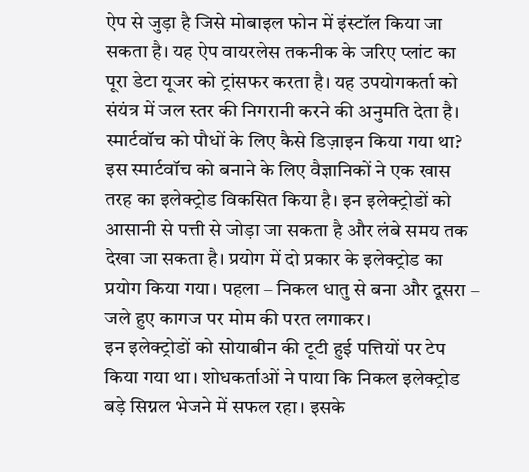ऐप से जुड़ा है जिसे मोबाइल फोन में इंस्टॉल किया जा सकता है। यह ऐप वायरलेस तकनीक के जरिए प्लांट का पूरा डेटा यूजर को ट्रांसफर करता है। यह उपयोगकर्ता को संयंत्र में जल स्तर की निगरानी करने की अनुमति देता है।
स्मार्टवॉच को पौधों के लिए कैसे डिज़ाइन किया गया था?
इस स्मार्टवॉच को बनाने के लिए वैज्ञानिकों ने एक खास तरह का इलेक्ट्रोड विकसित किया है। इन इलेक्ट्रोडों को आसानी से पत्ती से जोड़ा जा सकता है और लंबे समय तक देखा जा सकता है। प्रयोग में दो प्रकार के इलेक्ट्रोड का प्रयोग किया गया। पहला – निकल धातु से बना और दूसरा – जले हुए कागज पर मोम की परत लगाकर।
इन इलेक्ट्रोडों को सोयाबीन की टूटी हुई पत्तियों पर टेप किया गया था। शोधकर्ताओं ने पाया कि निकल इलेक्ट्रोड बड़े सिग्नल भेजने में सफल रहा। इसके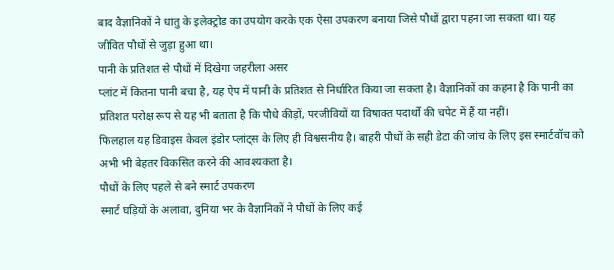बाद वैज्ञानिकों ने धातु के इलेक्ट्रोड का उपयोग करके एक ऐसा उपकरण बनाया जिसे पौधों द्वारा पहना जा सकता था। यह जीवित पौधों से जुड़ा हुआ था।
पानी के प्रतिशत से पौधों में दिखेगा जहरीला असर
प्लांट में कितना पानी बचा है, यह ऐप में पानी के प्रतिशत से निर्धारित किया जा सकता है। वैज्ञानिकों का कहना है कि पानी का प्रतिशत परोक्ष रूप से यह भी बताता है कि पौधे कीड़ों, परजीवियों या विषाक्त पदार्थों की चपेट में हैं या नहीं।
फिलहाल यह डिवाइस केवल इंडोर प्लांट्स के लिए ही विश्वसनीय है। बाहरी पौधों के सही डेटा की जांच के लिए इस स्मार्टवॉच को अभी भी बेहतर विकसित करने की आवश्यकता है।
पौधों के लिए पहले से बने स्मार्ट उपकरण
स्मार्ट घड़ियों के अलावा, दुनिया भर के वैज्ञानिकों ने पौधों के लिए कई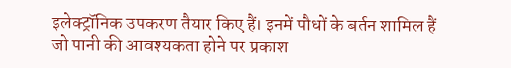इलेक्ट्रॉनिक उपकरण तैयार किए हैं। इनमें पौधों के बर्तन शामिल हैं जो पानी की आवश्यकता होने पर प्रकाश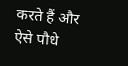करते हैं और ऐसे पौधे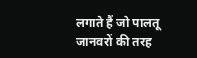लगाते हैं जो पालतू जानवरों की तरह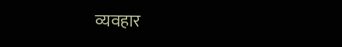व्यवहार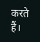करते हैं।